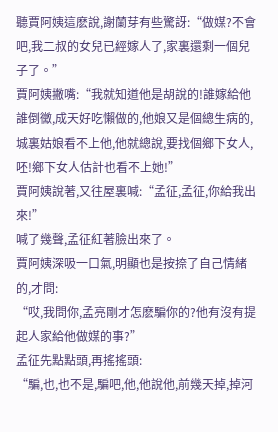聽賈阿姨這麽說,謝蘭芽有些驚訝:“做媒?不會吧,我二叔的女兒已經嫁人了,家裏還剩一個兒子了。”
賈阿姨撇嘴:“我就知道他是胡說的!誰嫁給他誰倒黴,成天好吃懶做的,他娘又是個總生病的,城裏姑娘看不上他,他就總說,要找個鄉下女人,呸!鄉下女人估計也看不上她!”
賈阿姨說著,又往屋裏喊:“孟征,孟征,你給我出來!”
喊了幾聲,孟征紅著臉出來了。
賈阿姨深吸一口氣,明顯也是按捺了自己情緒的,才問:
“哎,我問你,孟亮剛才怎麽騙你的?他有沒有提起人家給他做媒的事?”
孟征先點點頭,再搖搖頭:
“騙,也,也不是,騙吧,他,他說他,前幾天掉,掉河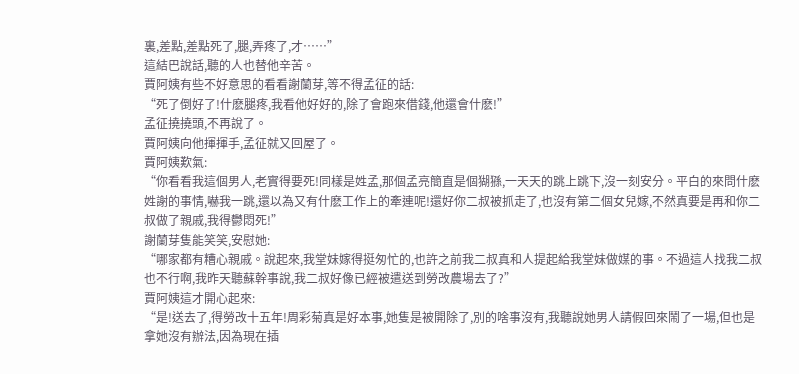裏,差點,差點死了,腿,弄疼了,才……”
這結巴說話,聽的人也替他辛苦。
賈阿姨有些不好意思的看看謝蘭芽,等不得孟征的話:
“死了倒好了!什麽腿疼,我看他好好的,除了會跑來借錢,他還會什麽!”
孟征撓撓頭,不再說了。
賈阿姨向他揮揮手,孟征就又回屋了。
賈阿姨歎氣:
“你看看我這個男人,老實得要死!同樣是姓孟,那個孟亮簡直是個猢猻,一天天的跳上跳下,沒一刻安分。平白的來問什麽姓謝的事情,嚇我一跳,還以為又有什麽工作上的牽連呢!還好你二叔被抓走了,也沒有第二個女兒嫁,不然真要是再和你二叔做了親戚,我得鬱悶死!”
謝蘭芽隻能笑笑,安慰她:
“哪家都有糟心親戚。說起來,我堂妹嫁得挺匆忙的,也許之前我二叔真和人提起給我堂妹做媒的事。不過這人找我二叔也不行啊,我昨天聽蘇幹事說,我二叔好像已經被遣送到勞改農場去了?”
賈阿姨這才開心起來:
“是!送去了,得勞改十五年!周彩菊真是好本事,她隻是被開除了,別的啥事沒有,我聽說她男人請假回來鬧了一場,但也是拿她沒有辦法,因為現在插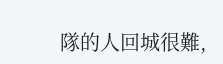隊的人回城很難,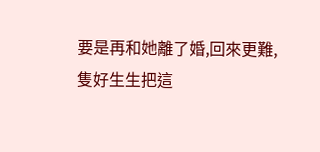要是再和她離了婚,回來更難,隻好生生把這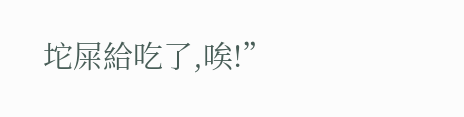坨屎給吃了,唉!”